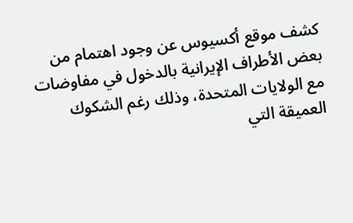كشف موقع أكسيوس عن وجود اهتمام من بعض الأطراف الإيرانية بالدخول في مفاوضات مع الولايات المتحدة، وذلك رغم الشكوك العميقة التي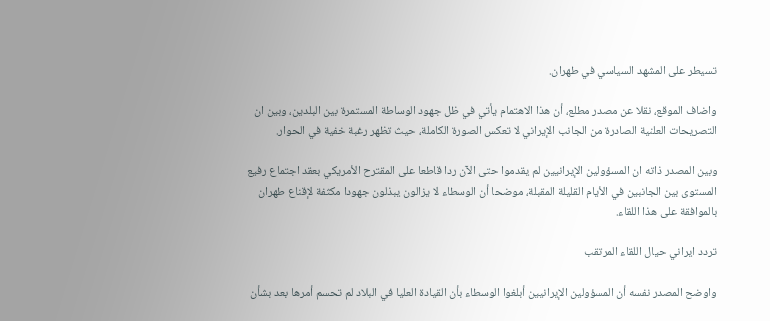تسيطر على المشهد السياسي في طهران.

واضاف الموقع، نقلا عن مصدر مطلع، أن هذا الاهتمام يأتي في ظل جهود الوساطة المستمرة بين البلدين، وبين ان التصريحات العلنية الصادرة من الجانب الإيراني لا تعكس الصورة الكاملة، حيث تظهر رغبة خفية في الحوار.

وبين المصدر ذاته ان المسؤولين الإيرانيين لم يقدموا حتى الآن ردا قاطعا على المقترح الأمريكي بعقد اجتماع رفيع المستوى بين الجانبين في الأيام القليلة المقبلة، موضحا أن الوسطاء لا يزالون يبذلون جهودا مكثفة لإقناع طهران بالموافقة على هذا اللقاء.

تردد ايراني حيال اللقاء المرتقب

واوضح المصدر نفسه أن المسؤولين الإيرانيين أبلغوا الوسطاء بأن القيادة العليا في البلاد لم تحسم أمرها بعد بشأن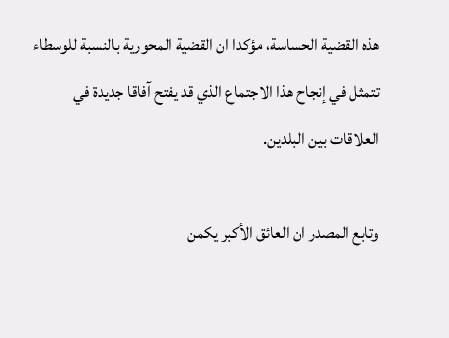هذه القضية الحساسة، مؤكدا ان القضية المحورية بالنسبة للوسطاء تتمثل في إنجاح هذا الاجتماع الذي قد يفتح آفاقا جديدة في العلاقات بين البلدين.

وتابع المصدر ان العائق الأكبر يكمن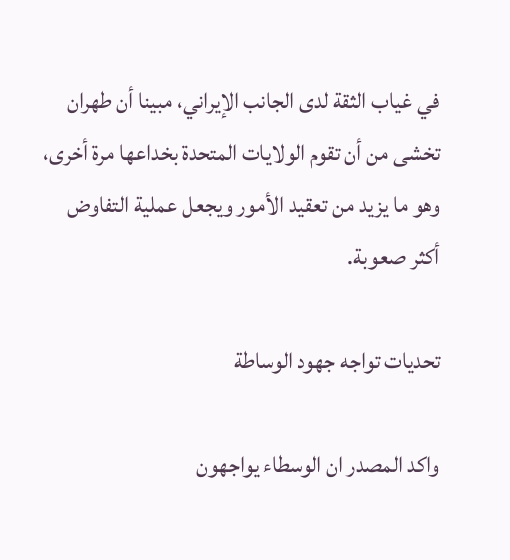في غياب الثقة لدى الجانب الإيراني، مبينا أن طهران تخشى من أن تقوم الولايات المتحدة بخداعها مرة أخرى، وهو ما يزيد من تعقيد الأمور ويجعل عملية التفاوض أكثر صعوبة.

تحديات تواجه جهود الوساطة

واكد المصدر ان الوسطاء يواجهون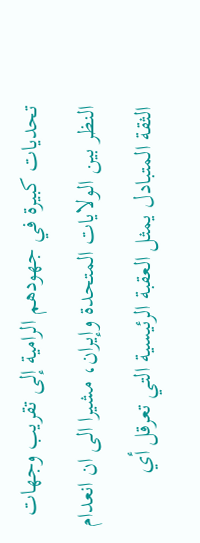تحديات كبيرة في جهودهم الرامية إلى تقريب وجهات النظر بين الولايات المتحدة وإيران، مشيرا الى ان انعدام الثقة المتبادل يمثل العقبة الرئيسية التي تعرقل أي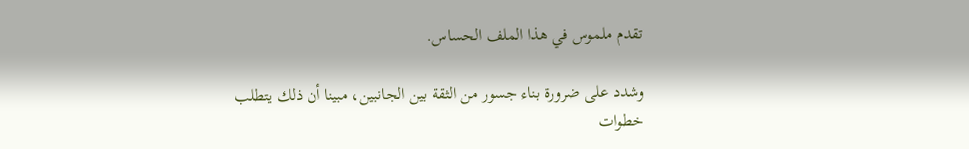تقدم ملموس في هذا الملف الحساس.

وشدد على ضرورة بناء جسور من الثقة بين الجانبين، مبينا أن ذلك يتطلب خطوات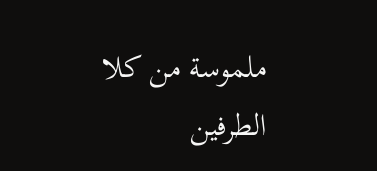ملموسة من كلا الطرفين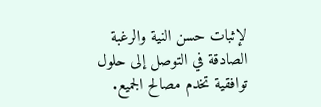لإثبات حسن النية والرغبة الصادقة في التوصل إلى حلول توافقية تخدم مصالح الجميع.